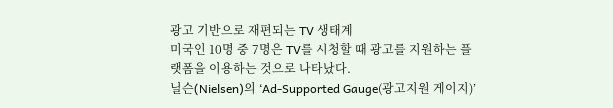광고 기반으로 재편되는 TV 생태계
미국인 10명 중 7명은 TV를 시청할 때 광고를 지원하는 플랫폼을 이용하는 것으로 나타났다.
닐슨(Nielsen)의 ‘Ad-Supported Gauge(광고지원 게이지)’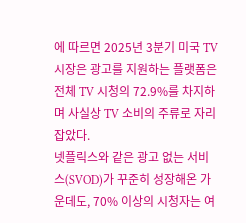에 따르면 2025년 3분기 미국 TV 시장은 광고를 지원하는 플랫폼은 전체 TV 시청의 72.9%를 차지하며 사실상 TV 소비의 주류로 자리 잡았다.
넷플릭스와 같은 광고 없는 서비스(SVOD)가 꾸준히 성장해온 가운데도, 70% 이상의 시청자는 여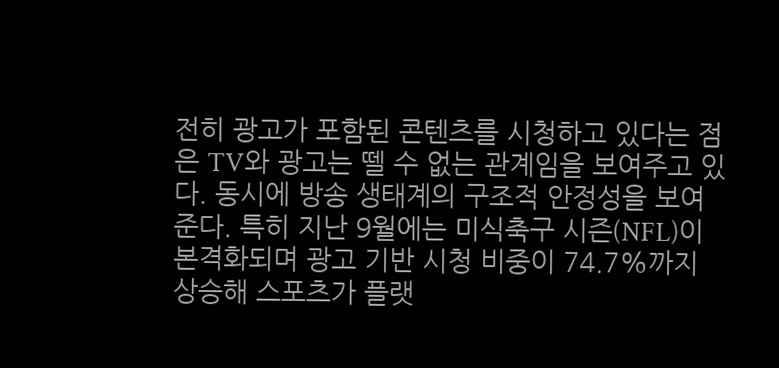전히 광고가 포함된 콘텐츠를 시청하고 있다는 점은 TV와 광고는 뗄 수 없는 관계임을 보여주고 있다. 동시에 방송 생태계의 구조적 안정성을 보여준다. 특히 지난 9월에는 미식축구 시즌(NFL)이 본격화되며 광고 기반 시청 비중이 74.7%까지 상승해 스포츠가 플랫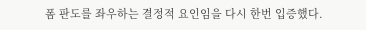폼 판도를 좌우하는 결정적 요인임을 다시 한번 입증했다.